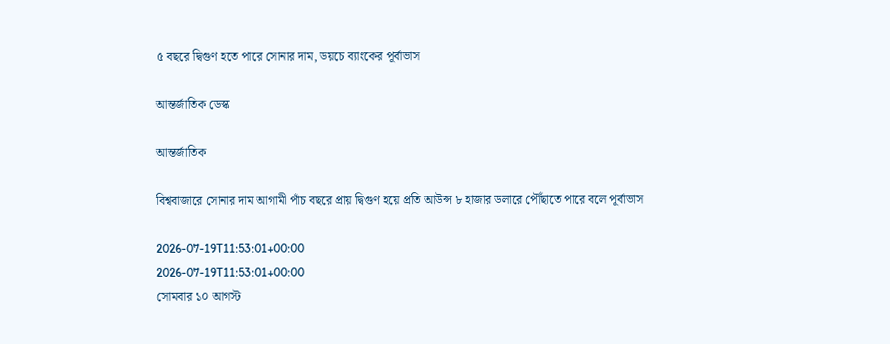৫ বছরে দ্বিগুণ হতে পারে সোনার দাম, ডয়চে ব্যাংকের পূর্বাভাস

আন্তর্জাতিক ডেস্ক

আন্তর্জাতিক

বিশ্ববাজারে সোনার দাম আগামী পাঁচ বছরে প্রায় দ্বিগুণ হয়ে প্রতি আউন্স ৮ হাজার ডলারে পৌঁছাতে পারে বলে পূর্বাভাস

2026-07-19T11:53:01+00:00
2026-07-19T11:53:01+00:00
সোমবার ১০ আগস্ট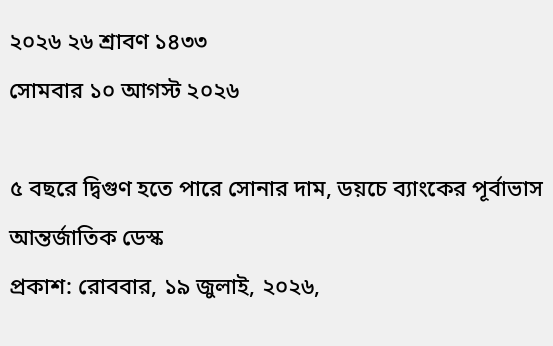২০২৬ ২৬ শ্রাবণ ১৪৩৩
সোমবার ১০ আগস্ট ২০২৬

৫ বছরে দ্বিগুণ হতে পারে সোনার দাম, ডয়চে ব্যাংকের পূর্বাভাস
আন্তর্জাতিক ডেস্ক
প্রকাশ: রোববার, ১৯ জুলাই, ২০২৬,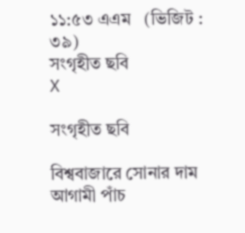১১:৫৩ এএম   (ভিজিট : ৩৯)
সংগৃহীত ছবি
X

সংগৃহীত ছবি

বিশ্ববাজারে সোনার দাম আগামী পাঁচ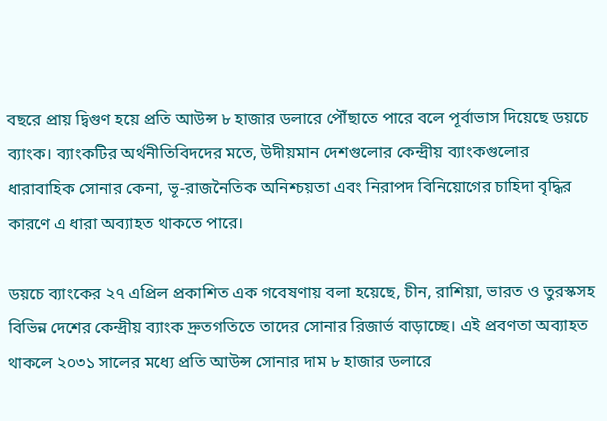বছরে প্রায় দ্বিগুণ হয়ে প্রতি আউন্স ৮ হাজার ডলারে পৌঁছাতে পারে বলে পূর্বাভাস দিয়েছে ডয়চে ব্যাংক। ব্যাংকটির অর্থনীতিবিদদের মতে, উদীয়মান দেশগুলোর কেন্দ্রীয় ব্যাংকগুলোর ধারাবাহিক সোনার কেনা, ভূ-রাজনৈতিক অনিশ্চয়তা এবং নিরাপদ বিনিয়োগের চাহিদা বৃদ্ধির কারণে এ ধারা অব্যাহত থাকতে পারে।

ডয়চে ব্যাংকের ২৭ এপ্রিল প্রকাশিত এক গবেষণায় বলা হয়েছে, চীন, রাশিয়া, ভারত ও তুরস্কসহ বিভিন্ন দেশের কেন্দ্রীয় ব্যাংক দ্রুতগতিতে তাদের সোনার রিজার্ভ বাড়াচ্ছে। এই প্রবণতা অব্যাহত থাকলে ২০৩১ সালের মধ্যে প্রতি আউন্স সোনার দাম ৮ হাজার ডলারে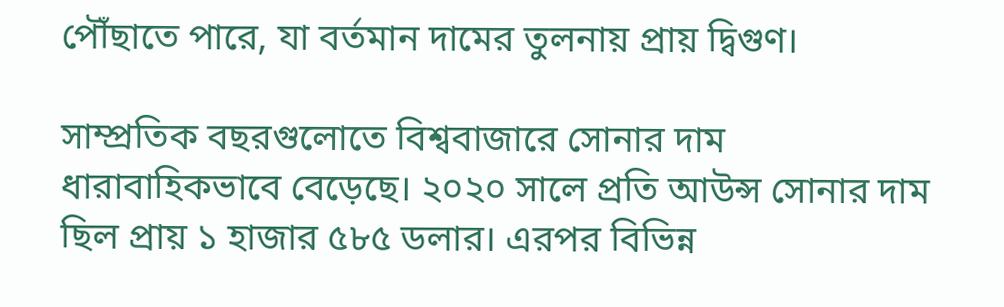পৌঁছাতে পারে, যা বর্তমান দামের তুলনায় প্রায় দ্বিগুণ।

সাম্প্রতিক বছরগুলোতে বিশ্ববাজারে সোনার দাম ধারাবাহিকভাবে বেড়েছে। ২০২০ সালে প্রতি আউন্স সোনার দাম ছিল প্রায় ১ হাজার ৫৮৫ ডলার। এরপর বিভিন্ন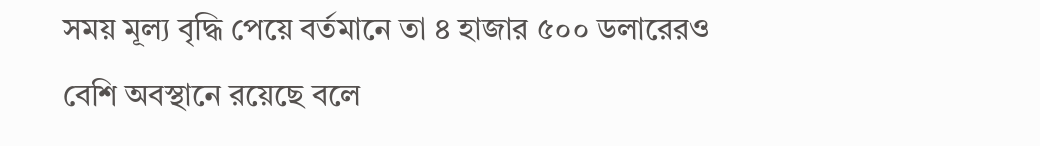সময় মূল্য বৃদ্ধি পেয়ে বর্তমানে তা ৪ হাজার ৫০০ ডলারেরও বেশি অবস্থানে রয়েছে বলে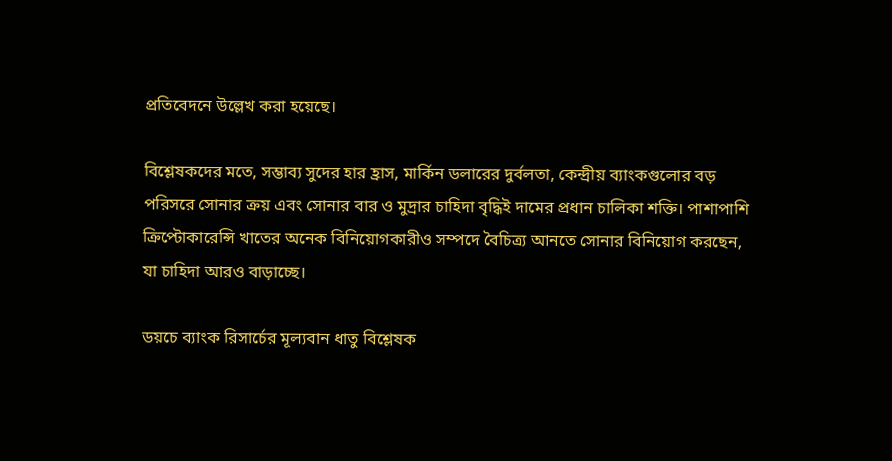প্রতিবেদনে উল্লেখ করা হয়েছে।

বিশ্লেষকদের মতে, সম্ভাব্য সুদের হার হ্রাস, মার্কিন ডলারের দুর্বলতা, কেন্দ্রীয় ব্যাংকগুলোর বড় পরিসরে সোনার ক্রয় এবং সোনার বার ও মুদ্রার চাহিদা বৃদ্ধিই দামের প্রধান চালিকা শক্তি। পাশাপাশি ক্রিপ্টোকারেন্সি খাতের অনেক বিনিয়োগকারীও সম্পদে বৈচিত্র্য আনতে সোনার বিনিয়োগ করছেন, যা চাহিদা আরও বাড়াচ্ছে।

ডয়চে ব্যাংক রিসার্চের মূল্যবান ধাতু বিশ্লেষক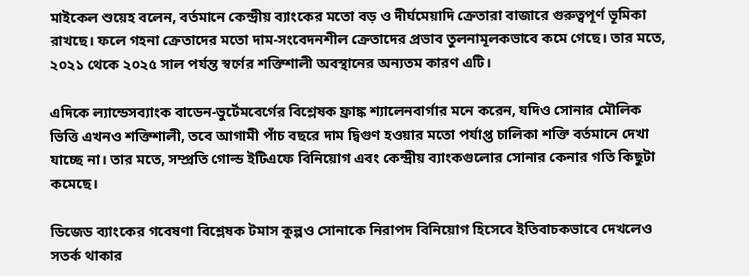মাইকেল শুয়েহ বলেন, বর্তমানে কেন্দ্রীয় ব্যাংকের মতো বড় ও দীর্ঘমেয়াদি ক্রেতারা বাজারে গুরুত্বপূর্ণ ভূমিকা রাখছে। ফলে গহনা ক্রেতাদের মতো দাম-সংবেদনশীল ক্রেতাদের প্রভাব তুলনামূলকভাবে কমে গেছে। তার মতে, ২০২১ থেকে ২০২৫ সাল পর্যন্ত স্বর্ণের শক্তিশালী অবস্থানের অন্যতম কারণ এটি।

এদিকে ল্যান্ডেসব্যাংক বাডেন-ভুর্টেমবের্গের বিশ্লেষক ফ্রাঙ্ক শ্যালেনবার্গার মনে করেন, যদিও সোনার মৌলিক ভিত্তি এখনও শক্তিশালী, তবে আগামী পাঁচ বছরে দাম দ্বিগুণ হওয়ার মতো পর্যাপ্ত চালিকা শক্তি বর্তমানে দেখা যাচ্ছে না। তার মতে, সম্প্রতি গোল্ড ইটিএফে বিনিয়োগ এবং কেন্দ্রীয় ব্যাংকগুলোর সোনার কেনার গতি কিছুটা কমেছে।

ডিজেড ব্যাংকের গবেষণা বিশ্লেষক টমাস কুল্পও সোনাকে নিরাপদ বিনিয়োগ হিসেবে ইতিবাচকভাবে দেখলেও সতর্ক থাকার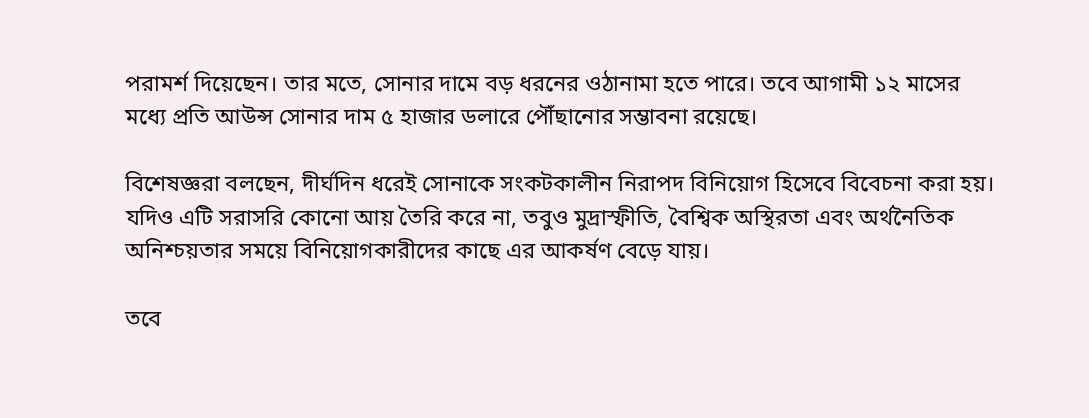পরামর্শ দিয়েছেন। তার মতে, সোনার দামে বড় ধরনের ওঠানামা হতে পারে। তবে আগামী ১২ মাসের মধ্যে প্রতি আউন্স সোনার দাম ৫ হাজার ডলারে পৌঁছানোর সম্ভাবনা রয়েছে।

বিশেষজ্ঞরা বলছেন, দীর্ঘদিন ধরেই সোনাকে সংকটকালীন নিরাপদ বিনিয়োগ হিসেবে বিবেচনা করা হয়। যদিও এটি সরাসরি কোনো আয় তৈরি করে না, তবুও মুদ্রাস্ফীতি, বৈশ্বিক অস্থিরতা এবং অর্থনৈতিক অনিশ্চয়তার সময়ে বিনিয়োগকারীদের কাছে এর আকর্ষণ বেড়ে যায়।

তবে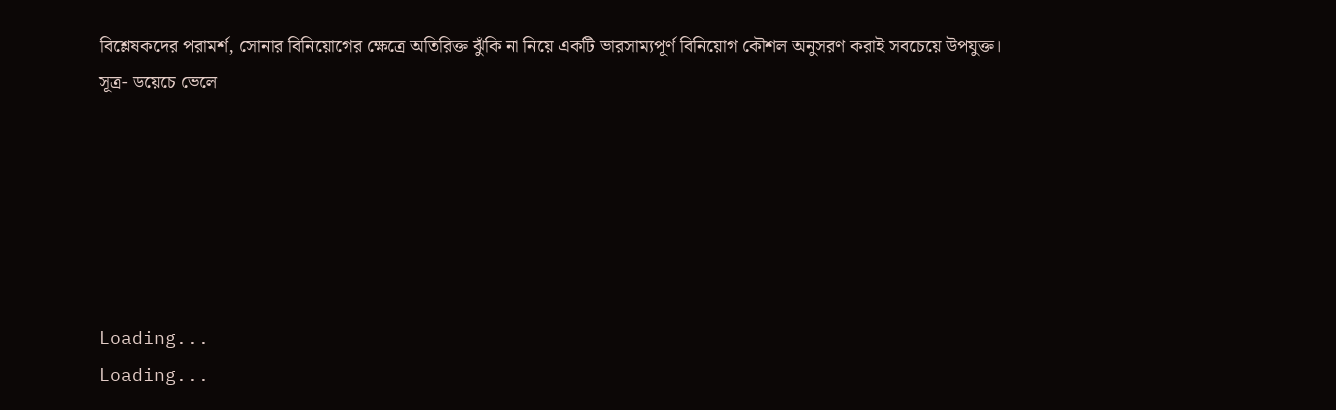বিশ্লেষকদের পরামর্শ, সোনার বিনিয়োগের ক্ষেত্রে অতিরিক্ত ঝুঁকি না নিয়ে একটি ভারসাম্যপূর্ণ বিনিয়োগ কৌশল অনুসরণ করাই সবচেয়ে উপযুক্ত।
সূত্র- ডয়েচে ভেলে






Loading...
Loading...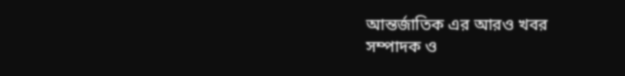আন্তর্জাতিক এর আরও খবর
সম্পাদক ও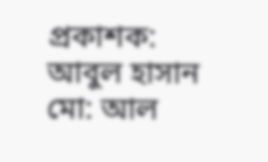প্রকাশক:
আবুল হাসান মো: আল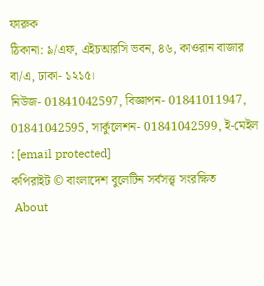ফারুক
ঠিকানা: ৯/এফ, এইচআরসি ভবন, ৪৬, কাওরান বাজার বা/এ, ঢাকা- ১২১৫।
নিউজ- 01841042597, বিজ্ঞাপন- 01841011947, 01841042595, সার্কুলেশন- 01841042599, ই-মেইল : [email protected]
কপিরাইট © বাংলাদেশ বুলেটিন সর্বসত্ত্ব সংরক্ষিত
 About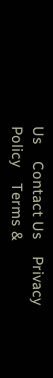Us    Contact Us    Privacy Policy    Terms &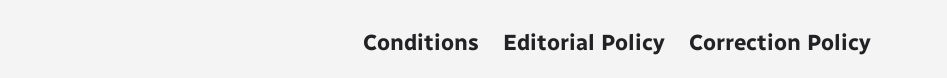Conditions    Editorial Policy    Correction Policy